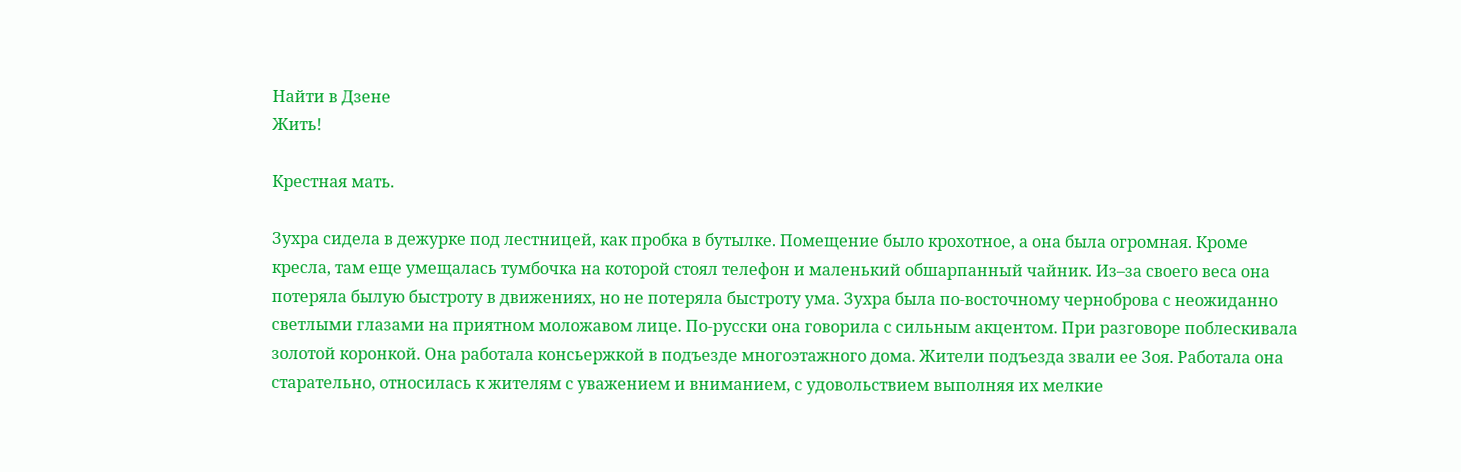Найти в Дзене
Жить!

Крестная мать.

Зухра сидела в дежурке под лестницей, как пробка в бутылке. Помещение было крохотное, а она была огромная. Кроме кресла, там еще умещалась тумбочка на которой стоял телефон и маленький обшарпанный чайник. Из–за своего веса она потеряла былую быстроту в движениях, но не потеряла быстроту ума. Зухра была по-восточному черноброва с неожиданно светлыми глазами на приятном моложавом лице. По-русски она говорила с сильным акцентом. При разговоре поблескивала золотой коронкой. Она работала консьержкой в подъезде многоэтажного дома. Жители подъезда звали ее Зоя. Работала она старательно, относилась к жителям с уважением и вниманием, с удовольствием выполняя их мелкие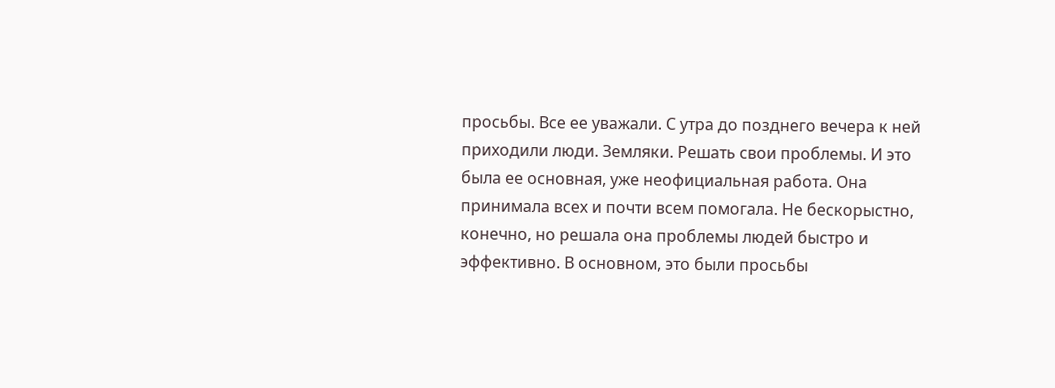просьбы. Все ее уважали. С утра до позднего вечера к ней приходили люди. Земляки. Решать свои проблемы. И это была ее основная, уже неофициальная работа. Она принимала всех и почти всем помогала. Не бескорыстно, конечно, но решала она проблемы людей быстро и эффективно. В основном, это были просьбы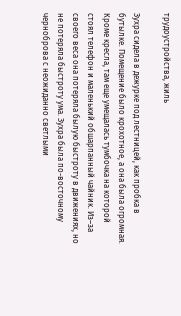трудоустройства, жиль

Зухра сидела в дежурке под лестницей, как пробка в бутылке. Помещение было крохотное, а она была огромная. Кроме кресла, там еще умещалась тумбочка на которой стоял телефон и маленький обшарпанный чайник. Из–за своего веса она потеряла былую быстроту в движениях, но не потеряла быстроту ума. Зухра была по-восточному черноброва с неожиданно светлыми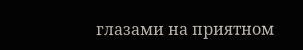глазами на приятном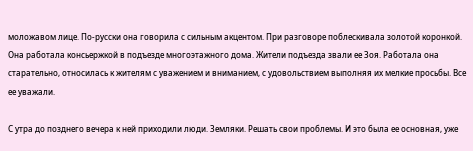моложавом лице. По-русски она говорила с сильным акцентом. При разговоре поблескивала золотой коронкой. Она работала консьержкой в подъезде многоэтажного дома. Жители подъезда звали ее Зоя. Работала она старательно, относилась к жителям с уважением и вниманием, с удовольствием выполняя их мелкие просьбы. Все ее уважали.

С утра до позднего вечера к ней приходили люди. Земляки. Решать свои проблемы. И это была ее основная, уже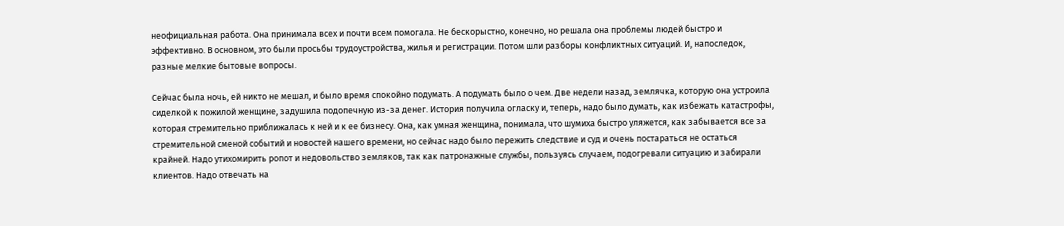неофициальная работа. Она принимала всех и почти всем помогала. Не бескорыстно, конечно, но решала она проблемы людей быстро и эффективно. В основном, это были просьбы трудоустройства, жилья и регистрации. Потом шли разборы конфликтных ситуаций. И, напоследок, разные мелкие бытовые вопросы.

Сейчас была ночь, ей никто не мешал, и было время спокойно подумать. А подумать было о чем. Две недели назад, землячка, которую она устроила сиделкой к пожилой женщине, задушила подопечную из-за денег. История получила огласку и, теперь, надо было думать, как избежать катастрофы, которая стремительно приближалась к ней и к ее бизнесу. Она, как умная женщина, понимала, что шумиха быстро уляжется, как забывается все за стремительной сменой событий и новостей нашего времени, но сейчас надо было пережить следствие и суд и очень постараться не остаться крайней. Надо утихомирить ропот и недовольство земляков, так как патронажные службы, пользуясь случаем, подогревали ситуацию и забирали клиентов. Надо отвечать на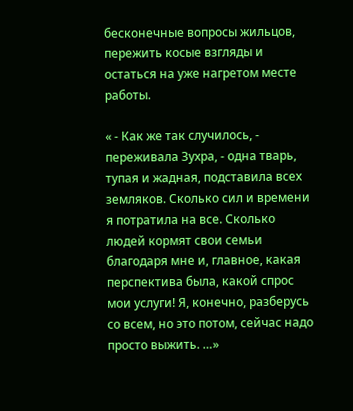бесконечные вопросы жильцов, пережить косые взгляды и остаться на уже нагретом месте работы.

« - Как же так случилось, - переживала Зухра, - одна тварь, тупая и жадная, подставила всех земляков. Сколько сил и времени я потратила на все. Сколько людей кормят свои семьи благодаря мне и, главное, какая перспектива была, какой спрос мои услуги! Я, конечно, разберусь со всем, но это потом, сейчас надо просто выжить. …»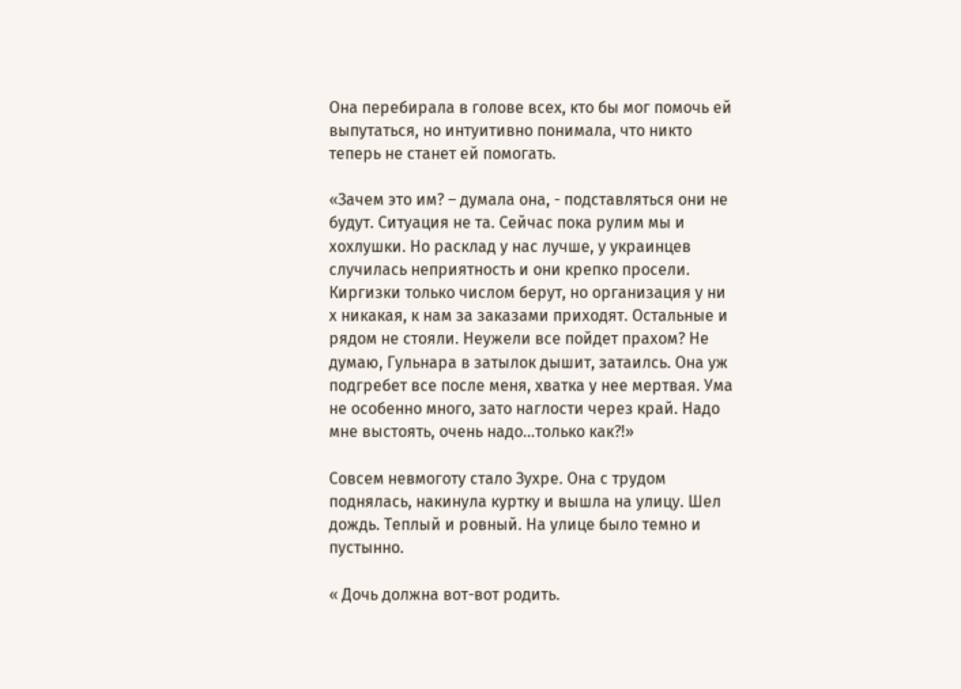Она перебирала в голове всех, кто бы мог помочь ей выпутаться, но интуитивно понимала, что никто теперь не станет ей помогать.

«Зачем это им? – думала она, - подставляться они не будут. Ситуация не та. Сейчас пока рулим мы и хохлушки. Но расклад у нас лучше, у украинцев случилась неприятность и они крепко просели. Киргизки только числом берут, но организация у ни х никакая, к нам за заказами приходят. Остальные и рядом не стояли. Неужели все пойдет прахом? Не думаю, Гульнара в затылок дышит, затаилсь. Она уж подгребет все после меня, хватка у нее мертвая. Ума не особенно много, зато наглости через край. Надо мне выстоять, очень надо…только как?!»

Совсем невмоготу стало Зухре. Она с трудом поднялась, накинула куртку и вышла на улицу. Шел дождь. Теплый и ровный. На улице было темно и пустынно.

« Дочь должна вот-вот родить.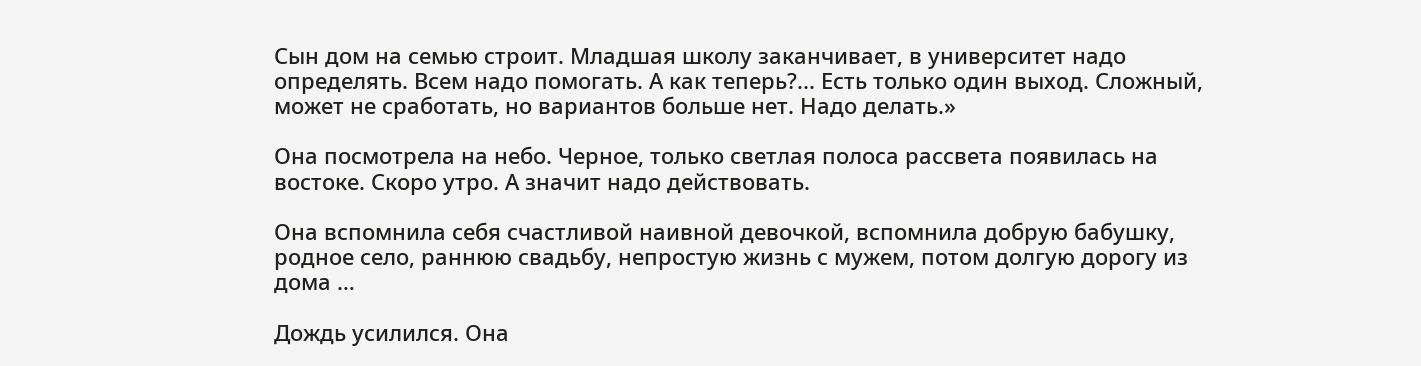Сын дом на семью строит. Младшая школу заканчивает, в университет надо определять. Всем надо помогать. А как теперь?... Есть только один выход. Сложный, может не сработать, но вариантов больше нет. Надо делать.»

Она посмотрела на небо. Черное, только светлая полоса рассвета появилась на востоке. Скоро утро. А значит надо действовать.

Она вспомнила себя счастливой наивной девочкой, вспомнила добрую бабушку, родное село, раннюю свадьбу, непростую жизнь с мужем, потом долгую дорогу из дома …

Дождь усилился. Она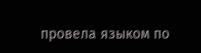провела языком по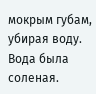мокрым губам, убирая воду. Вода была соленая.